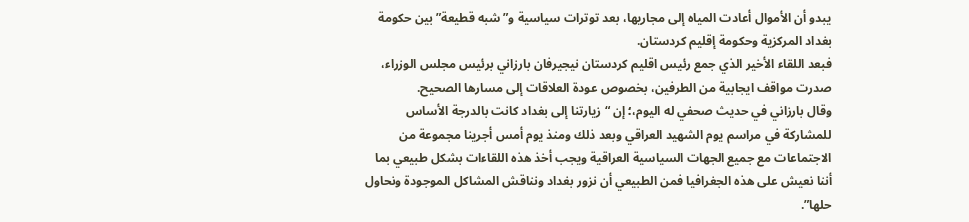يبدو أن الأموال أعادت المياه إلى مجاريها، بعد توترات سياسية و”شبه قطيعة” بين حكومة بغداد المركزية وحكومة إقليم كردستان.
فبعد اللقاء الأخير الذي جمع رئيس اقليم كردستان نيجيرفان بارزاني برئيس مجلس الوزراء، صدرت مواقف ايجابية من الطرفين، بخصوص عودة العلاقات إلى مسارها الصحيح.
وقال بارزاني في حديث صحفي له اليوم،؛ إن “زيارتنا إلى بغداد كانت بالدرجة الأساس للمشاركة في مراسم يوم الشهيد العراقي وبعد ذلك ومنذ يوم أمس أجرينا مجموعة من الاجتماعات مع جميع الجهات السياسية العراقية ويجب أخذ هذه اللقاءات بشكل طبيعي بما أننا نعيش على هذه الجغرافيا فمن الطبيعي أن نزور بغداد ونناقش المشاكل الموجودة ونحاول حلها”.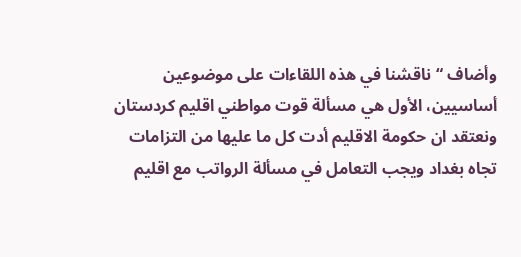وأضاف “ناقشنا في هذه اللقاءات على موضوعين أساسيين، الأول هي مسألة قوت مواطني اقليم كردستان ونعتقد ان حكومة الاقليم أدت كل ما عليها من التزامات تجاه بغداد ويجب التعامل في مسألة الرواتب مع اقليم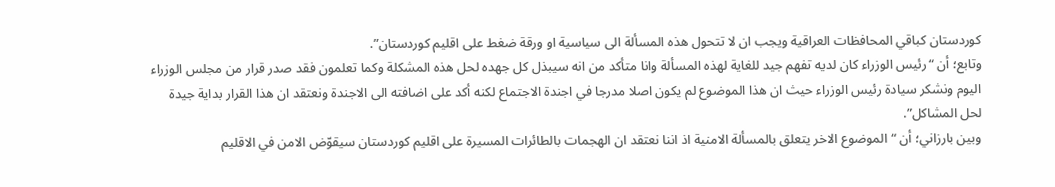كوردستان كباقي المحافظات العراقية ويجب ان لا تتحول هذه المسألة الى سياسية او ورقة ضغط على اقليم كوردستان”.
وتابع؛ أن “رئيس الوزراء كان لديه تفهم جيد للغاية لهذه المسألة وانا متأكد من انه سيبذل كل جهده لحل هذه المشكلة وكما تعلمون فقد صدر قرار من مجلس الوزراء اليوم ونشكر سيادة رئيس الوزراء حيث ان هذا الموضوع لم يكون اصلا مدرجا في اجندة الاجتماع لكنه أكد على اضافته الى الاجندة ونعتقد ان هذا القرار بداية جيدة لحل المشاكل”.
وبين بارزاني؛ أن “الموضوع الاخر يتعلق بالمسألة الامنية اذ اننا نعتقد ان الهجمات بالطائرات المسيرة على اقليم كوردستان سيقوّض الامن في الاقليم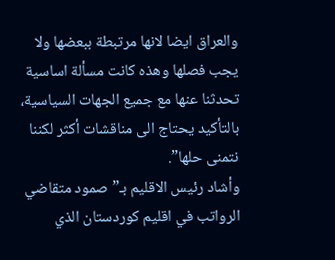والعراق ايضا لانها مرتبطة ببعضها ولا يجب فصلها وهذه كانت مسألة اساسية تحدثنا عنها مع جميع الجهات السياسية، بالتأكيد يحتاج الى مناقشات أكثر لكننا نتمنى حلها”.
وأشاد رئيس الاقليم بـ”صمود متقاضي الرواتب في اقليم كوردستان الذي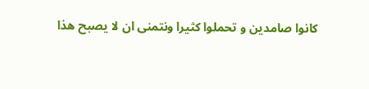كانوا صامدين و تحملوا كثيرا ونتمنى ان لا يصبح هذا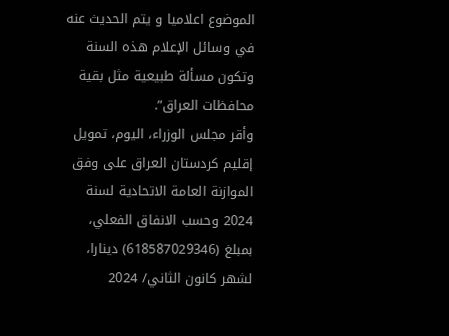الموضوع اعلاميا و يتم الحديث عنه في وسائل الإعلام هذه السنة وتكون مسألة طبيعية مثل بقية محافظات العراق”.
وأقر مجلس الوزراء، اليوم، تمويل إقليم كردستان العراق على وفق الموازنة العامة الاتحادية لسنة 2024 وحسب الانفاق الفعلي، بمبلغ (618587029346) دينارا، لشهر كانون الثاني/ 2024